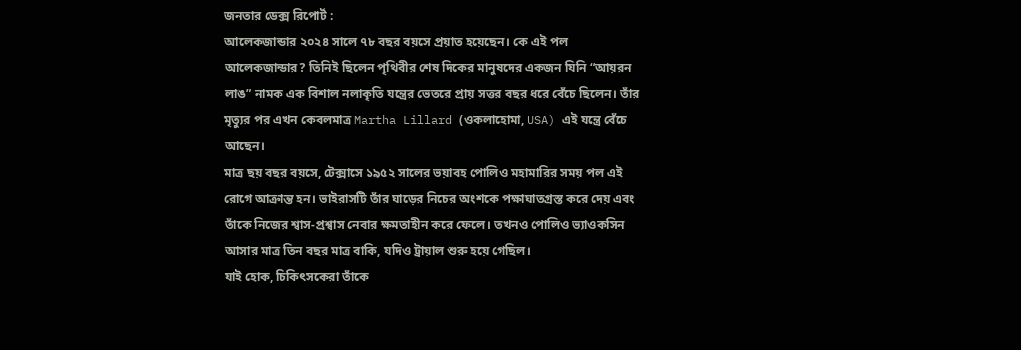জনতার ডেক্স রিপোর্ট :
আলেকজান্ডার ২০২৪ সালে ৭৮ বছর বয়সে প্রয়াত হয়েছেন। কে এই পল আলেকজান্ডার? তিনিই ছিলেন পৃথিবীর শেষ দিকের মানুষদের একজন যিনি “আয়রন লাঙ” নামক এক বিশাল নলাকৃতি যন্ত্রের ভেতরে প্রায় সত্তর বছর ধরে বেঁচে ছিলেন। তাঁর মৃত্যুর পর এখন কেবলমাত্র Martha Lillard (ওকলাহোমা, USA) এই যন্ত্রে বেঁচে আছেন।
মাত্র ছয় বছর বয়সে, টেক্সাসে ১৯৫২ সালের ভয়াবহ পোলিও মহামারির সময় পল এই রোগে আক্রান্ত হন। ভাইরাসটি তাঁর ঘাড়ের নিচের অংশকে পক্ষাঘাতগ্রস্ত করে দেয় এবং তাঁকে নিজের শ্বাস-প্রশ্বাস নেবার ক্ষমতাহীন করে ফেলে। তখনও পোলিও ভ্যাওকসিন আসার মাত্র তিন বছর মাত্র বাকি, যদিও ট্রায়াল শুরু হয়ে গেছিল।
যাই হোক, চিকিৎসকেরা তাঁকে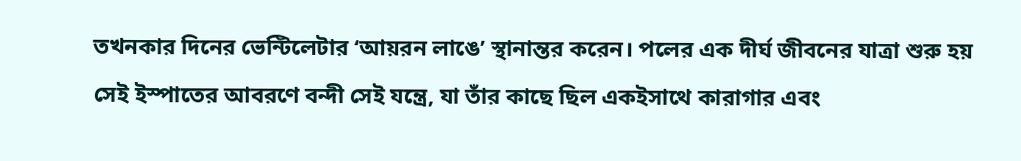তখনকার দিনের ভেন্টিলেটার ‘আয়রন লাঙে’ স্থানান্তর করেন। পলের এক দীর্ঘ জীবনের যাত্রা শুরু হয় সেই ইস্পাতের আবরণে বন্দী সেই যন্ত্রে, যা তাঁর কাছে ছিল একইসাথে কারাগার এবং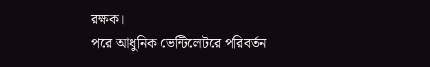রক্ষক।
পরে আধুনিক ভেন্টিলেটরে পরিবর্তন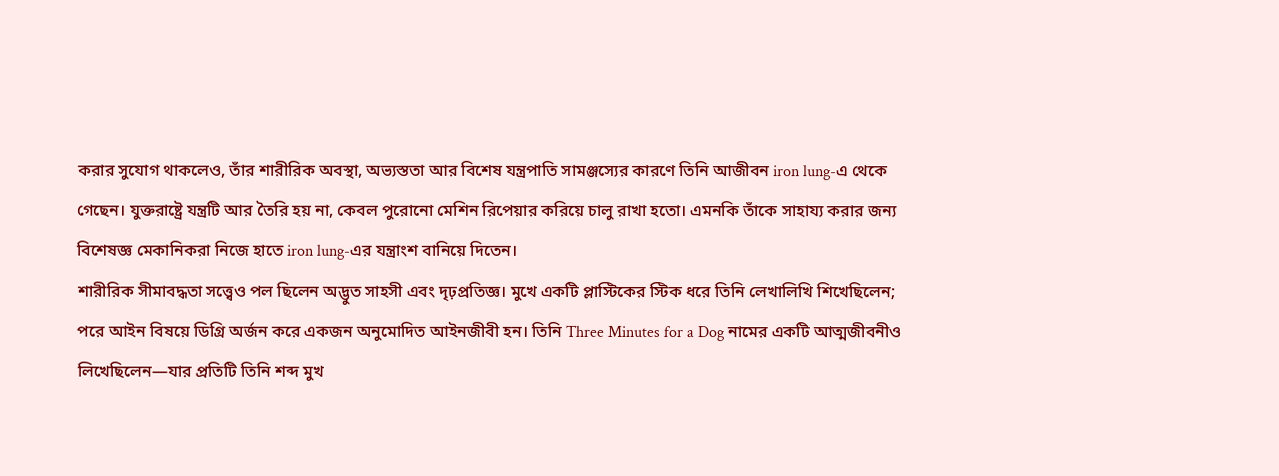করার সুযোগ থাকলেও, তাঁর শারীরিক অবস্থা, অভ্যস্ততা আর বিশেষ যন্ত্রপাতি সামঞ্জস্যের কারণে তিনি আজীবন iron lung-এ থেকে গেছেন। যুক্তরাষ্ট্রে যন্ত্রটি আর তৈরি হয় না, কেবল পুরোনো মেশিন রিপেয়ার করিয়ে চালু রাখা হতো। এমনকি তাঁকে সাহায্য করার জন্য বিশেষজ্ঞ মেকানিকরা নিজে হাতে iron lung-এর যন্ত্রাংশ বানিয়ে দিতেন।
শারীরিক সীমাবদ্ধতা সত্ত্বেও পল ছিলেন অদ্ভুত সাহসী এবং দৃঢ়প্রতিজ্ঞ। মুখে একটি প্লাস্টিকের স্টিক ধরে তিনি লেখালিখি শিখেছিলেন; পরে আইন বিষয়ে ডিগ্রি অর্জন করে একজন অনুমোদিত আইনজীবী হন। তিনি Three Minutes for a Dog নামের একটি আত্মজীবনীও লিখেছিলেন—যার প্রতিটি তিনি শব্দ মুখ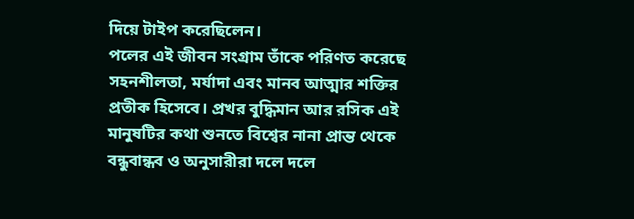দিয়ে টাইপ করেছিলেন।
পলের এই জীবন সংগ্রাম তাঁকে পরিণত করেছে সহনশীলতা, মর্যাদা এবং মানব আত্মার শক্তির প্রতীক হিসেবে। প্রখর বুদ্ধিমান আর রসিক এই মানুষটির কথা শুনতে বিশ্বের নানা প্রান্ত থেকে বন্ধুবান্ধব ও অনুসারীরা দলে দলে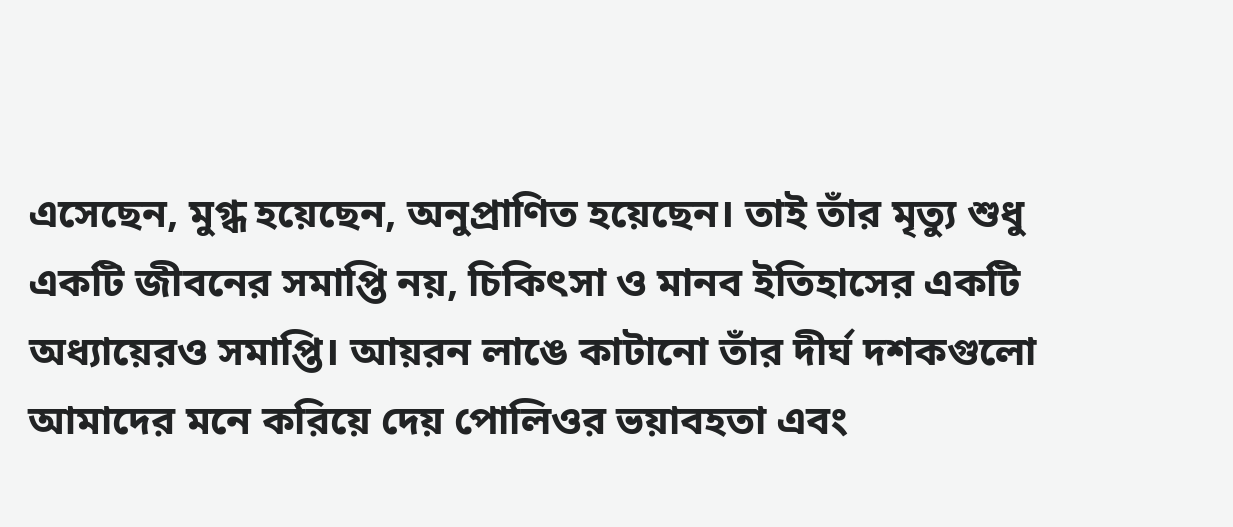এসেছেন, মুগ্ধ হয়েছেন, অনুপ্রাণিত হয়েছেন। তাই তাঁর মৃত্যু শুধু একটি জীবনের সমাপ্তি নয়, চিকিৎসা ও মানব ইতিহাসের একটি অধ্যায়েরও সমাপ্তি। আয়রন লাঙে কাটানো তাঁর দীর্ঘ দশকগুলো আমাদের মনে করিয়ে দেয় পোলিওর ভয়াবহতা এবং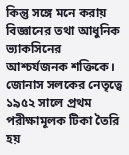কিন্তু সঙ্গে মনে করায় বিজ্ঞানের তথা আধুনিক ভ্যাকসিনের আশ্চর্যজনক শক্তিকে।
জোনাস সলকের নেতৃত্বে ১৯৫২ সালে প্রথম পরীক্ষামূলক টিকা তৈরি হয়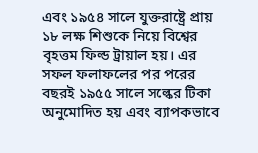এবং ১৯৫৪ সালে যুক্তরাষ্ট্রে প্রায় ১৮ লক্ষ শিশুকে নিয়ে বিশ্বের বৃহত্তম ফিল্ড ট্রায়াল হয়। এর সফল ফলাফলের পর পরের বছরই ১৯৫৫ সালে সল্কের টিকা অনুমোদিত হয় এবং ব্যাপকভাবে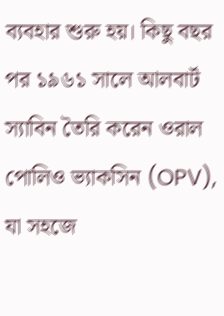ব্যবহার শুরু হয়। কিছু বছর পর ১৯৬১ সালে আলবার্ট স্যাবিন তৈরি করেন ওরাল পোলিও ভ্যাকসিন (OPV), যা সহজে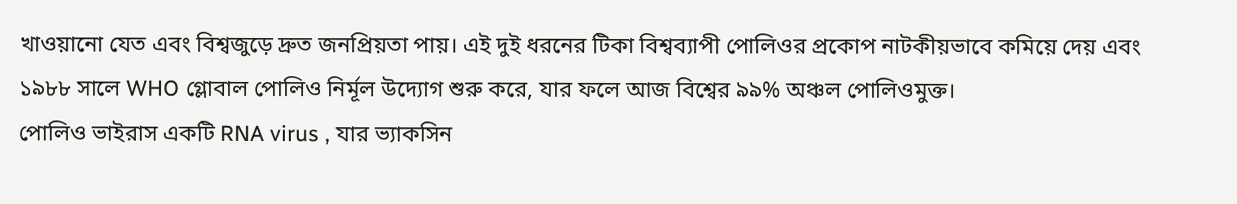খাওয়ানো যেত এবং বিশ্বজুড়ে দ্রুত জনপ্রিয়তা পায়। এই দুই ধরনের টিকা বিশ্বব্যাপী পোলিওর প্রকোপ নাটকীয়ভাবে কমিয়ে দেয় এবং ১৯৮৮ সালে WHO গ্লোবাল পোলিও নির্মূল উদ্যোগ শুরু করে, যার ফলে আজ বিশ্বের ৯৯% অঞ্চল পোলিওমুক্ত।
পোলিও ভাইরাস একটি RNA virus , যার ভ্যাকসিন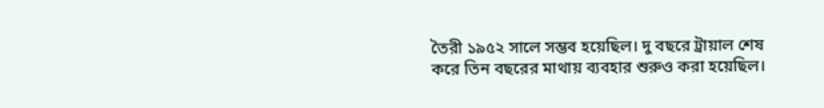তৈরী ১৯৫২ সালে সম্ভব হয়েছিল। দু বছরে ট্রায়াল শেষ করে তিন বছরের মাথায় ব্যবহার শুরুও করা হয়েছিল।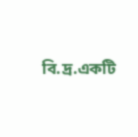বি.দ্র.একটি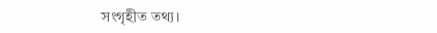সংগৃহীত তথ্য।